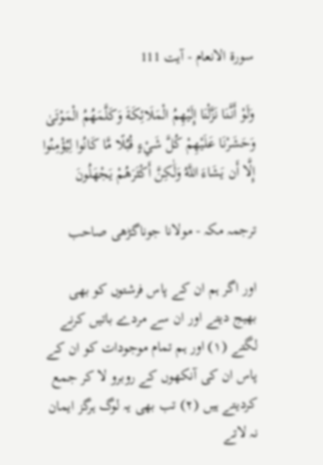سورة الانعام - آیت 111

وَلَوْ أَنَّنَا نَزَّلْنَا إِلَيْهِمُ الْمَلَائِكَةَ وَكَلَّمَهُمُ الْمَوْتَىٰ وَحَشَرْنَا عَلَيْهِمْ كُلَّ شَيْءٍ قُبُلًا مَّا كَانُوا لِيُؤْمِنُوا إِلَّا أَن يَشَاءَ اللَّهُ وَلَٰكِنَّ أَكْثَرَهُمْ يَجْهَلُونَ

ترجمہ مکہ - مولانا جوناگڑھی صاحب

اور اگر ہم ان کے پاس فرشتوں کو بھی بھیج دیتے اور ان سے مردے باتیں کرنے لگتے (١) اور ہم تمام موجودات کو ان کے پاس ان کی آنکھوں کے روبرو لا کر جمع کردیتے ہیں (٢) تب بھی یہ لوگ ہرگز ایمان نہ لاتے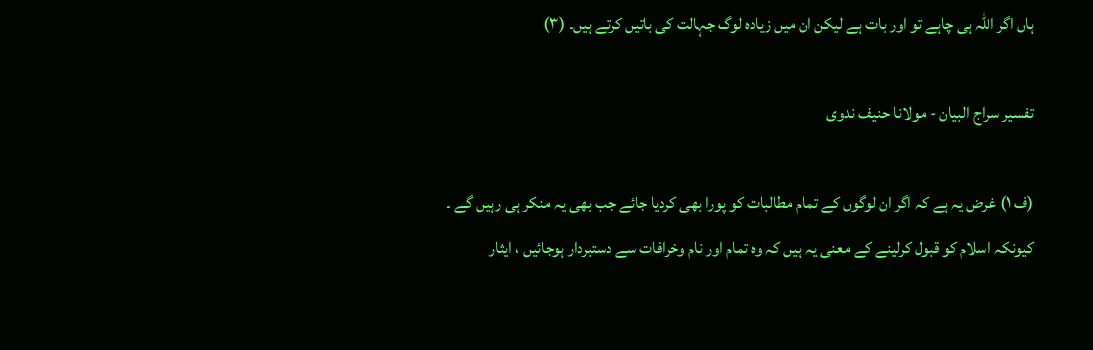ہاں اگر اللہ ہی چاہے تو اور بات ہے لیکن ان میں زیادہ لوگ جہالت کی باتیں کرتے ہیں۔ (٣)

تفسیر سراج البیان - مولانا حنیف ندوی

(ف ١) غرض یہ ہے کہ اگر ان لوگوں کے تمام مطالبات کو پورا بھی کردیا جائے جب بھی یہ منکر ہی رہیں گے ۔ کیونکہ اسلام کو قبول کرلینے کے معنی یہ ہیں کہ وہ تمام اور نام وخرافات سے دستبردار ہوجائیں ، ایثار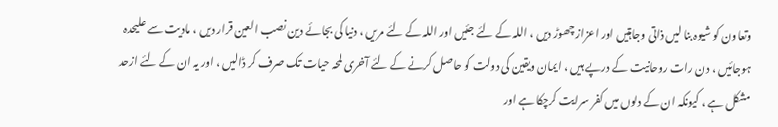وتعاون کو شیوہ بنا لیں ذاتی وجاہتیں اور اعزاز چھوڑ دیں ، اللہ کے لئے جئیں اور اللہ کے لئے مریں ، دنیا کی بجائے دین نصب العین قرار دیں ، مادیت سے علیحدہ ہوجائیں ، دن رات روحانیت کے درپے ہیں ، ایمان ویقین کی دولت کو حاصل کرنے کے لئے آخری لمحہ حیات تک صرف کر ڈالیں ، اور یہ ان کے لئے ازحد مشکل ہے ، کیونکہ ان کے دلوں میں کفر سرایت کرچکا ہے اور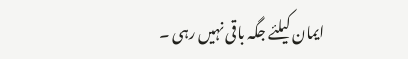ایمان کیلئے جگہ باقی نہیں رہی ۔